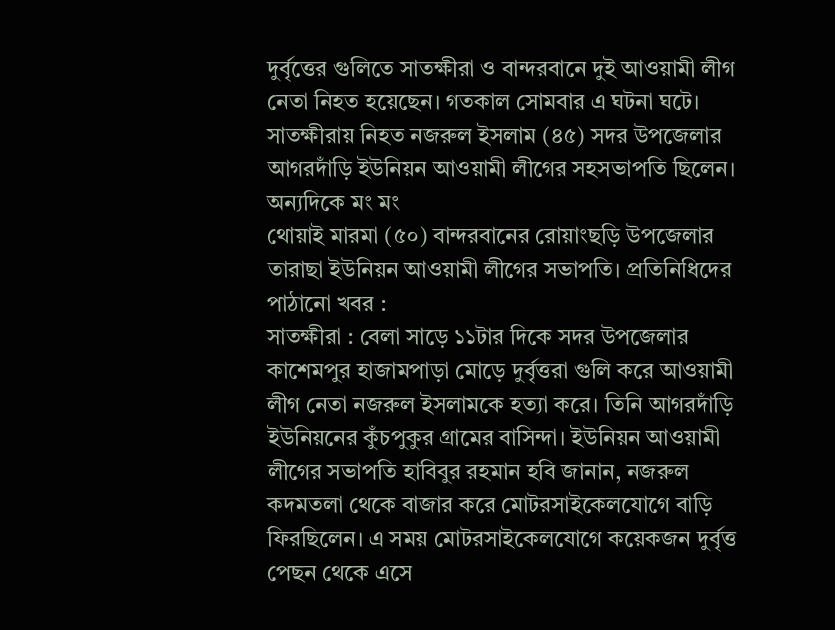দুর্বৃত্তের গুলিতে সাতক্ষীরা ও বান্দরবানে দুই আওয়ামী লীগ নেতা নিহত হয়েছেন। গতকাল সোমবার এ ঘটনা ঘটে। সাতক্ষীরায় নিহত নজরুল ইসলাম (৪৫) সদর উপজেলার আগরদাঁড়ি ইউনিয়ন আওয়ামী লীগের সহসভাপতি ছিলেন। অন্যদিকে মং মং
থোয়াই মারমা (৫০) বান্দরবানের রোয়াংছড়ি উপজেলার তারাছা ইউনিয়ন আওয়ামী লীগের সভাপতি। প্রতিনিধিদের পাঠানো খবর :
সাতক্ষীরা : বেলা সাড়ে ১১টার দিকে সদর উপজেলার কাশেমপুর হাজামপাড়া মোড়ে দুর্বৃত্তরা গুলি করে আওয়ামী লীগ নেতা নজরুল ইসলামকে হত্যা করে। তিনি আগরদাঁড়ি ইউনিয়নের কুঁচপুকুর গ্রামের বাসিন্দা। ইউনিয়ন আওয়ামী লীগের সভাপতি হাবিবুর রহমান হবি জানান, নজরুল কদমতলা থেকে বাজার করে মোটরসাইকেলযোগে বাড়ি ফিরছিলেন। এ সময় মোটরসাইকেলযোগে কয়েকজন দুর্বৃত্ত পেছন থেকে এসে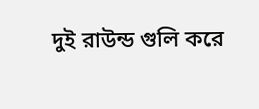দুই রাউন্ড গুলি করে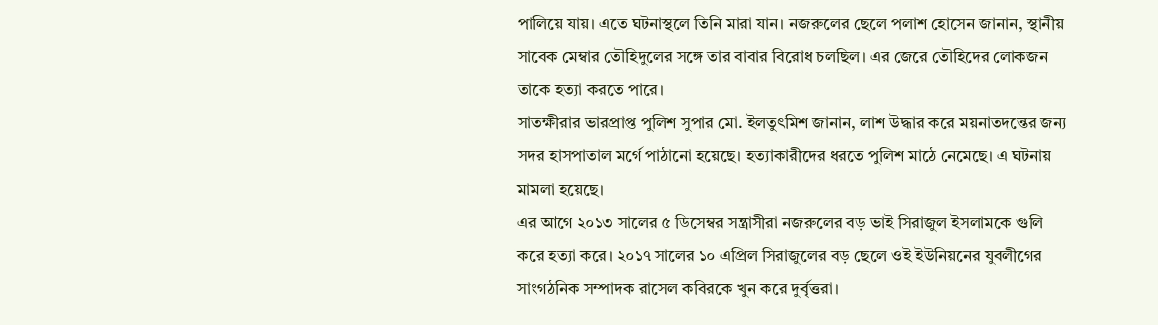পালিয়ে যায়। এতে ঘটনাস্থলে তিনি মারা যান। নজরুলের ছেলে পলাশ হোসেন জানান, স্থানীয় সাবেক মেম্বার তৌহিদুলের সঙ্গে তার বাবার বিরোধ চলছিল। এর জেরে তৌহিদের লোকজন তাকে হত্যা করতে পারে।
সাতক্ষীরার ভারপ্রাপ্ত পুলিশ সুপার মো. ইলতুৎমিশ জানান, লাশ উদ্ধার করে ময়নাতদন্তের জন্য সদর হাসপাতাল মর্গে পাঠানো হয়েছে। হত্যাকারীদের ধরতে পুলিশ মাঠে নেমেছে। এ ঘটনায় মামলা হয়েছে।
এর আগে ২০১৩ সালের ৫ ডিসেম্বর সন্ত্রাসীরা নজরুলের বড় ভাই সিরাজুল ইসলামকে গুলি করে হত্যা করে। ২০১৭ সালের ১০ এপ্রিল সিরাজুলের বড় ছেলে ওই ইউনিয়নের যুবলীগের সাংগঠনিক সম্পাদক রাসেল কবিরকে খুন করে দুর্বৃত্তরা।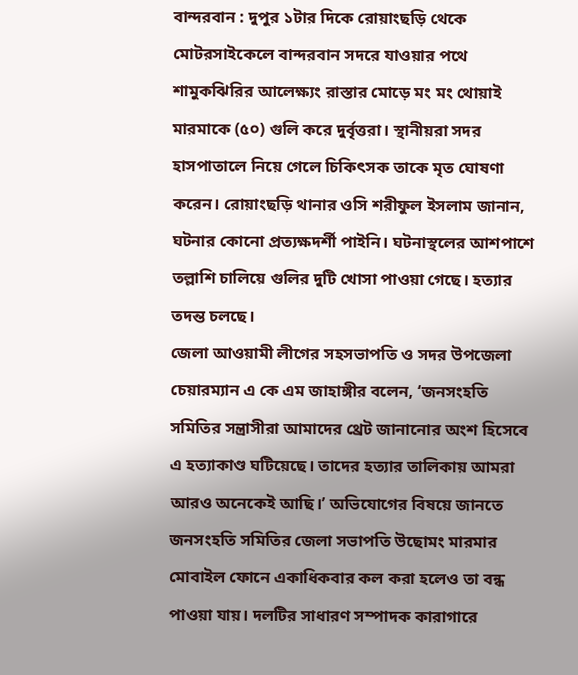বান্দরবান : দুপুর ১টার দিকে রোয়াংছড়ি থেকে মোটরসাইকেলে বান্দরবান সদরে যাওয়ার পথে শামুকঝিরির আলেক্ষ্যং রাস্তার মোড়ে মং মং থোয়াই মারমাকে (৫০) গুলি করে দুর্বৃত্তরা। স্থানীয়রা সদর হাসপাতালে নিয়ে গেলে চিকিৎসক তাকে মৃত ঘোষণা করেন। রোয়াংছড়ি থানার ওসি শরীফুল ইসলাম জানান, ঘটনার কোনো প্রত্যক্ষদর্শী পাইনি। ঘটনাস্থলের আশপাশে তল্লাশি চালিয়ে গুলির দুটি খোসা পাওয়া গেছে। হত্যার তদন্ত চলছে।
জেলা আওয়ামী লীগের সহসভাপতি ও সদর উপজেলা চেয়ারম্যান এ কে এম জাহাঙ্গীর বলেন, ‘জনসংহতি সমিতির সন্ত্রাসীরা আমাদের থ্রেট জানানোর অংশ হিসেবে এ হত্যাকাণ্ড ঘটিয়েছে। তাদের হত্যার তালিকায় আমরা আরও অনেকেই আছি।’ অভিযোগের বিষয়ে জানতে জনসংহতি সমিতির জেলা সভাপতি উছোমং মারমার মোবাইল ফোনে একাধিকবার কল করা হলেও তা বন্ধ পাওয়া যায়। দলটির সাধারণ সম্পাদক কারাগারে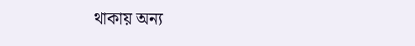থাকায় অন্য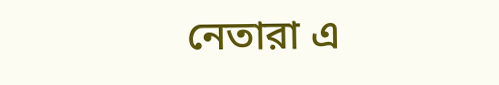নেতারা এ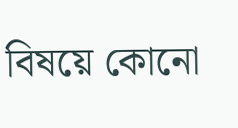বিষয়ে কোনো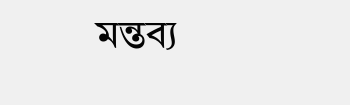মন্তব্য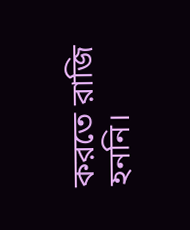করতে রাজি হননি।